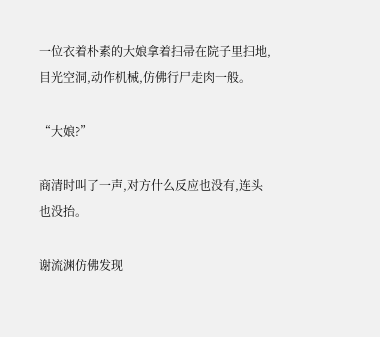一位衣着朴素的大娘拿着扫帚在院子里扫地,目光空洞,动作机械,仿佛行尸走肉一般。

“大娘?”

商清时叫了一声,对方什么反应也没有,连头也没抬。

谢流渊仿佛发现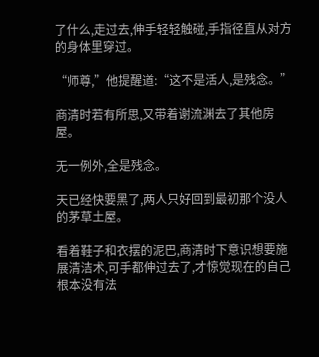了什么,走过去,伸手轻轻触碰,手指径直从对方的身体里穿过。

“师尊,”他提醒道:“这不是活人,是残念。”

商清时若有所思,又带着谢流渊去了其他房屋。

无一例外,全是残念。

天已经快要黑了,两人只好回到最初那个没人的茅草土屋。

看着鞋子和衣摆的泥巴,商清时下意识想要施展清洁术,可手都伸过去了,才惊觉现在的自己根本没有法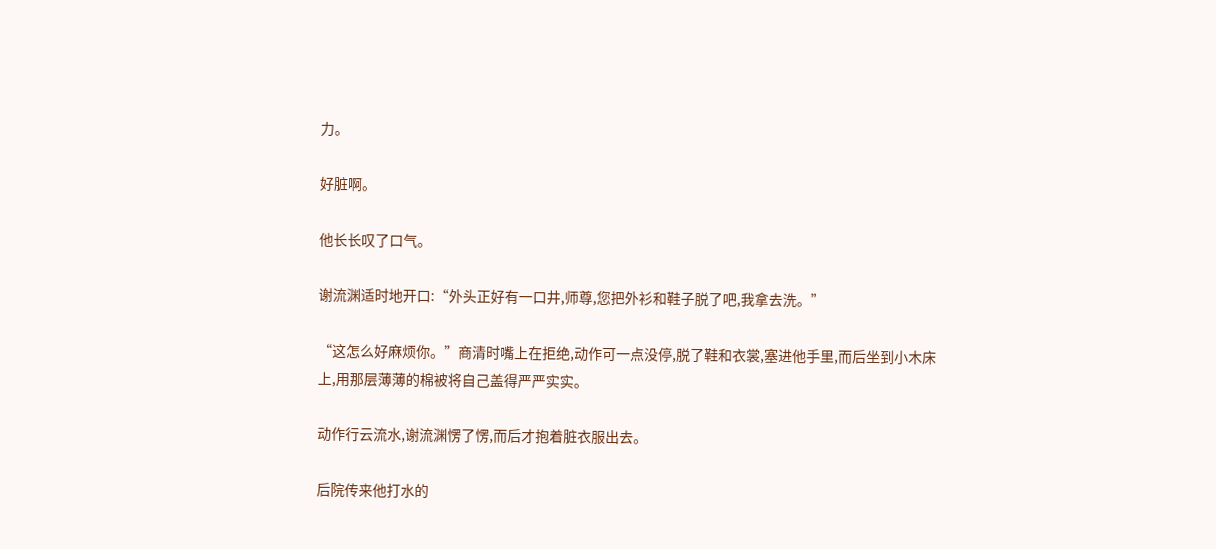力。

好脏啊。

他长长叹了口气。

谢流渊适时地开口:“外头正好有一口井,师尊,您把外衫和鞋子脱了吧,我拿去洗。”

“这怎么好麻烦你。”商清时嘴上在拒绝,动作可一点没停,脱了鞋和衣裳,塞进他手里,而后坐到小木床上,用那层薄薄的棉被将自己盖得严严实实。

动作行云流水,谢流渊愣了愣,而后才抱着脏衣服出去。

后院传来他打水的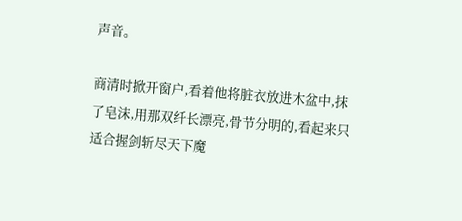声音。

商清时掀开窗户,看着他将脏衣放进木盆中,抹了皂沫,用那双纤长漂亮,骨节分明的,看起来只适合握剑斩尽天下魔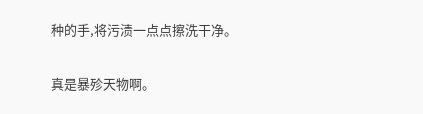种的手,将污渍一点点擦洗干净。

真是暴殄天物啊。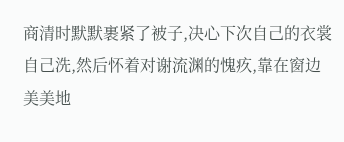商清时默默裹紧了被子,决心下次自己的衣裳自己洗,然后怀着对谢流渊的愧疚,靠在窗边美美地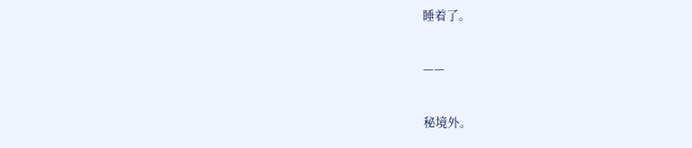睡着了。

——

秘境外。